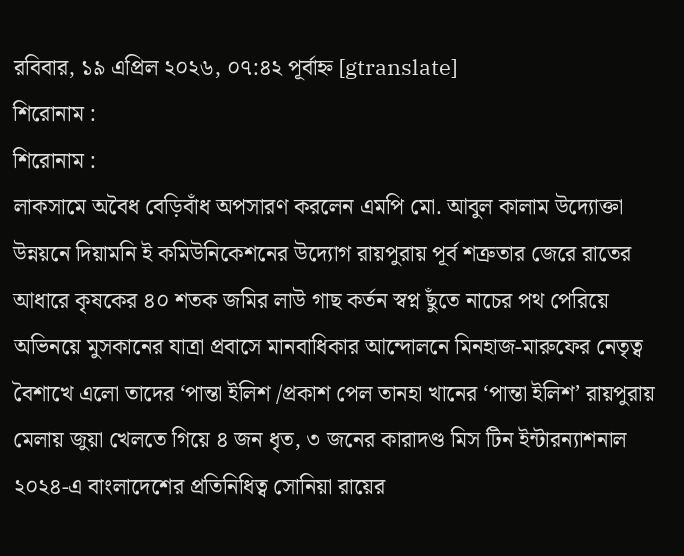রবিবার, ১৯ এপ্রিল ২০২৬, ০৭:৪২ পূর্বাহ্ন [gtranslate]
শিরোনাম :
শিরোনাম :
লাকসামে অবৈধ বেড়িবাঁধ অপসারণ করলেন এমপি মো. আবুল কালাম উদ্যোক্তা উন্নয়নে দিয়ামনি ই কমিউনিকেশনের উদ্যোগ রায়পুরায় পূর্ব শত্রুতার জেরে রাতের আধারে কৃষকের ৪০ শতক জমির লাউ গাছ কর্তন স্বপ্ন ছুঁতে নাচের পথ পেরিয়ে অভিনয়ে মুসকানের যাত্রা প্রবাসে মানবাধিকার আন্দোলনে মিনহাজ-মারুফের নেতৃত্ব বৈশাখে এলো তাদের ‘পান্তা ইলিশ /প্রকাশ পেল তানহা খানের ‘পান্তা ইলিশ’ রায়পুরায় মেলায় জুয়া খেলতে গিয়ে ৪ জন ধৃত, ৩ জনের কারাদণ্ড মিস টিন ইন্টারন্যাশনাল ২০২৪-এ বাংলাদেশের প্রতিনিধিত্ব সোনিয়া রায়ের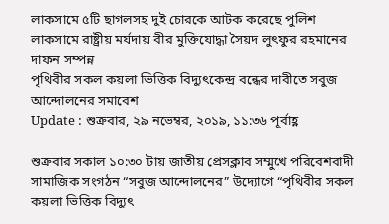লাকসামে ৫টি ছাগলসহ দুই চোরকে আটক করেছে পুলিশ লাকসামে রাষ্ট্রীয় মর্যদায় বীর মুক্তিযোদ্ধা সৈয়দ লুৎফুর রহমানের দাফন সম্পন্ন
পৃথিবীর সকল কয়লা ভিত্তিক বিদ্যুৎকেন্দ্র বন্ধের দাবীতে সবুজ আন্দোলনের সমাবেশ
Update : শুক্রবার, ২৯ নভেম্বর, ২০১৯, ১১:৩৬ পূর্বাহ্ণ

শুক্রবার সকাল ১০:৩০ টায় জাতীয় প্রেসক্লাব সম্মুখে পরিবেশবাদী সামাজিক সংগঠন “সবুজ আন্দোলনের” উদ্যোগে “পৃথিবীর সকল কয়লা ভিত্তিক বিদ্যুৎ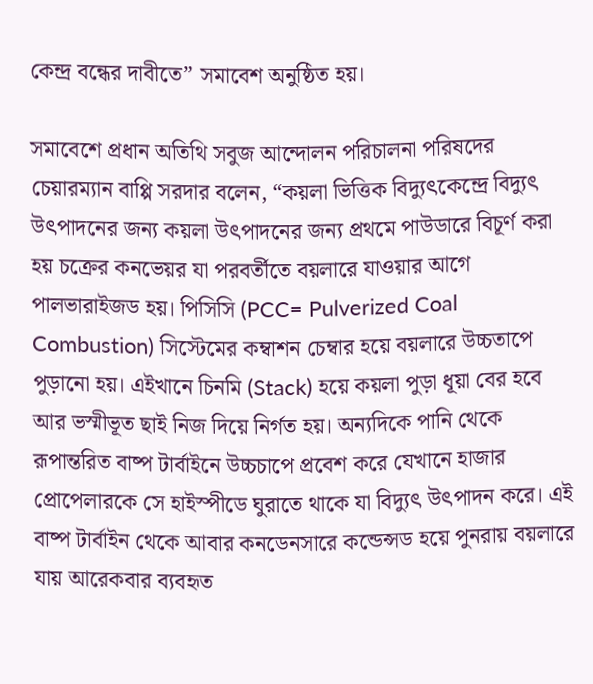কেন্দ্র বন্ধের দাবীতে” সমাবেশ অনুষ্ঠিত হয়।

সমাবেশে প্রধান অতিথি সবুজ আন্দোলন পরিচালনা পরিষদের চেয়ারম্যান বাপ্পি সরদার বলেন, “কয়লা ভিত্তিক বিদ্যুৎকেন্দ্রে বিদ্যুৎ উৎপাদনের জন্য কয়লা উৎপাদনের জন্য প্রথমে পাউডারে বিচূর্ণ করা হয় চক্রের কনভেয়র যা পরবর্তীতে বয়লারে যাওয়ার আগে পালভারাইজড হয়। পিসিসি (PCC= Pulverized Coal Combustion) সিস্টেমের কম্বাশন চেম্বার হয়ে বয়লারে উচ্চতাপে পুড়ানো হয়। এইখানে চিনমি (Stack) হয়ে কয়লা পুড়া ধূয়া বের হবে আর ভস্মীভূত ছাই নিজ দিয়ে নির্গত হয়। অন্যদিকে পানি থেকে রূপান্তরিত বাষ্প টার্বাইনে উচ্চচাপে প্রবেশ করে যেখানে হাজার প্রোপেলারকে সে হাইস্পীডে ঘুরাতে থাকে যা বিদ্যুৎ উৎপাদন করে। এই বাষ্প টার্বাইন থেকে আবার কনডেনসারে কন্ডেন্সড হয়ে পুনরায় বয়লারে যায় আরেকবার ব্যবহৃত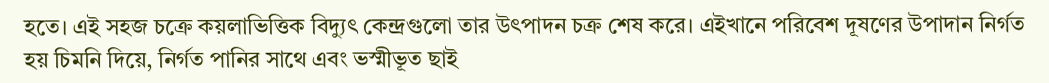হতে। এই সহজ চক্রে কয়লাভিত্তিক বিদ্যুৎ কেন্দ্রগুলো তার উৎপাদন চক্র শেষ করে। এইখানে পরিবেশ দূষণের উপাদান নির্গত হয় চিমনি দিয়ে, নির্গত পানির সাথে এবং ভস্মীভূত ছাই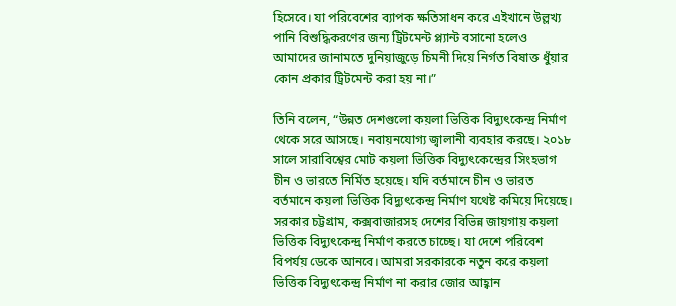হিসেবে। যা পরিবেশের ব্যাপক ক্ষতিসাধন করে এইখানে উল্লখ্য পানি বিশুদ্ধিকরণের জন্য ট্রিটমেন্ট প্ল্যান্ট বসানো হলেও আমাদের জানামতে দুনিয়াজুড়ে চিমনী দিয়ে নির্গত বিষাক্ত ধুঁয়ার কোন প্রকার ট্রিটমেন্ট করা হয় না।”

তিনি বলেন, “উন্নত দেশগুলো কয়লা ভিত্তিক বিদ্যুৎকেন্দ্র নির্মাণ থেকে সরে আসছে। নবায়নযোগ্য জ্বালানী ব্যবহার করছে। ২০১৮ সালে সারাবিশ্বের মোট কয়লা ভিত্তিক বিদ্যুৎকেন্দ্রের সিংহভাগ চীন ও ভারতে নির্মিত হয়েছে। যদি বর্তমানে চীন ও ভারত বর্তমানে কয়লা ভিত্তিক বিদ্যুৎকেন্দ্র নির্মাণ যথেষ্ট কমিয়ে দিয়েছে। সরকার চট্টগ্রাম, কক্সবাজারসহ দেশের বিভিন্ন জায়গায় কয়লা ভিত্তিক বিদ্যুৎকেন্দ্র নির্মাণ করতে চাচ্ছে। যা দেশে পরিবেশ বিপর্যয় ডেকে আনবে। আমরা সরকারকে নতুন করে কয়লা ভিত্তিক বিদ্যুৎকেন্দ্র নির্মাণ না করার জোর আহ্বান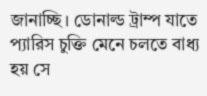জানাচ্ছি। ডোনাল্ড ট্রাম্প যাতে প্যারিস চুক্তি মেনে চলতে বাধ্য হয় সে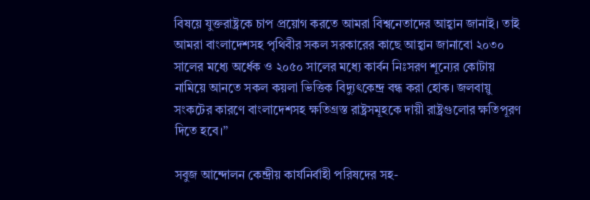বিষয়ে যুক্তরাষ্ট্রকে চাপ প্রয়োগ করতে আমরা বিশ্বনেতাদের আহ্বান জানাই। তাই আমরা বাংলাদেশসহ পৃথিবীর সকল সরকারের কাছে আহ্বান জানাবো ২০৩০ সালের মধ্যে অর্ধেক ও ২০৫০ সালের মধ্যে কার্বন নিঃসরণ শূন্যের কোটায় নামিয়ে আনতে সকল কয়লা ভিত্তিক বিদ্যুৎকেন্দ্র বন্ধ করা হোক। জলবায়ু সংকটের কারণে বাংলাদেশসহ ক্ষতিগ্রস্ত রাষ্ট্রসমূহকে দায়ী রাষ্ট্রগুলোর ক্ষতিপূরণ দিতে হবে।”

সবুজ আন্দোলন কেন্দ্রীয় কার্যনির্বাহী পরিষদের সহ-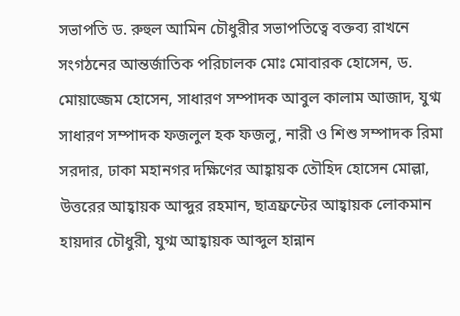সভাপতি ড. রুহুল আমিন চৌধুরীর সভাপতিত্বে বক্তব্য রাখনে সংগঠনের আন্তর্জাতিক পরিচালক মোঃ মোবারক হোসেন, ড. মোয়াজ্জেম হোসেন, সাধারণ সম্পাদক আবুল কালাম আজাদ, যুগ্ম সাধারণ সম্পাদক ফজলুল হক ফজলু, নারী ও শিশু সম্পাদক রিমা সরদার, ঢাকা মহানগর দক্ষিণের আহ্বায়ক তৌহিদ হোসেন মোল্লা, উত্তরের আহ্বায়ক আব্দুর রহমান, ছাত্রফ্রন্টের আহ্বায়ক লোকমান হায়দার চৌধুরী, যুগ্ম আহ্বায়ক আব্দুল হান্নান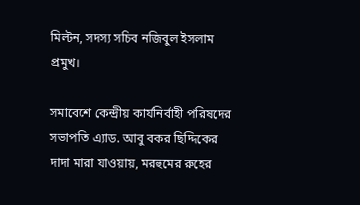মিল্টন, সদস্য সচিব নজিবুল ইসলাম প্রমুখ।

সমাবেশে কেন্দ্রীয় কার্যনির্বাহী পরিষদের সভাপতি এ্যাড. আবু বকর ছিদ্দিকের দাদা মারা যাওয়ায়, মরহুমের রুহের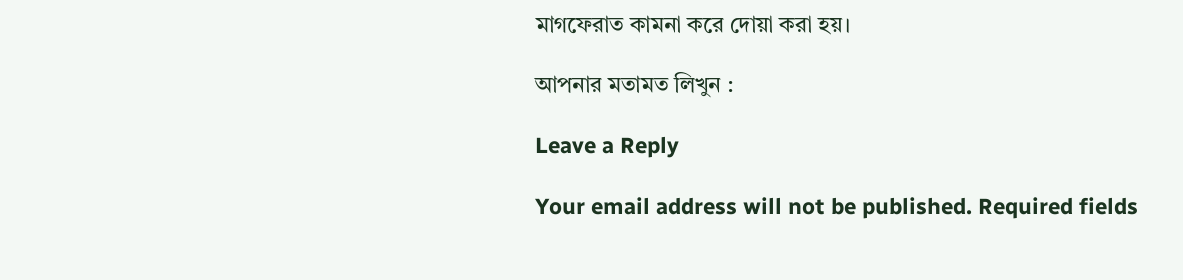মাগফেরাত কামনা করে দোয়া করা হয়।

আপনার মতামত লিখুন :

Leave a Reply

Your email address will not be published. Required fields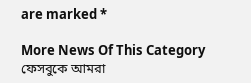are marked *

More News Of This Category
ফেসবুকে আমরা